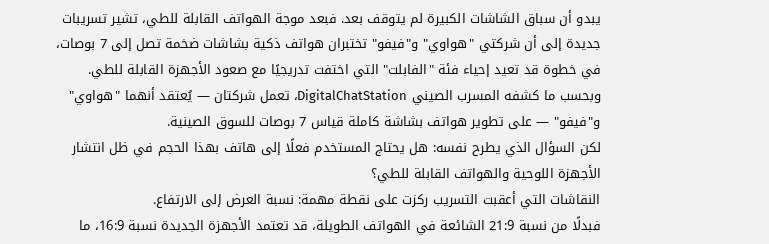يبدو أن سباق الشاشات الكبيرة لم يتوقف بعد. فبعد موجة الهواتف القابلة للطي، تشير تسريبات جديدة إلى أن شركتي "هواوي" و"فيفو" تختبران هواتف ذكية بشاشات ضخمة تصل إلى 7 بوصات، في خطوة قد تعيد إحياء فئة "الفابلت" التي اختفت تدريجيًا مع صعود الأجهزة القابلة للطي.
وبحسب ما كشفه المسرب الصيني DigitalChatStation، تعمل شركتان — يُعتقد أنهما "هواوي" و"فيفو" — على تطوير هواتف بشاشة كاملة قياس 7 بوصات للسوق الصينية.
لكن السؤال الذي يطرح نفسه: هل يحتاج المستخدم فعلًا إلى هاتف بهذا الحجم في ظل انتشار الأجهزة اللوحية والهواتف القابلة للطي؟
النقاشات التي أعقبت التسريب ركزت على نقطة مهمة: نسبة العرض إلى الارتفاع.
فبدلًا من نسبة 21:9 الشائعة في الهواتف الطويلة، قد تعتمد الأجهزة الجديدة نسبة 16:9، ما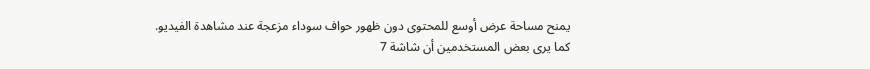يمنح مساحة عرض أوسع للمحتوى دون ظهور حواف سوداء مزعجة عند مشاهدة الفيديو.
كما يرى بعض المستخدمين أن شاشة 7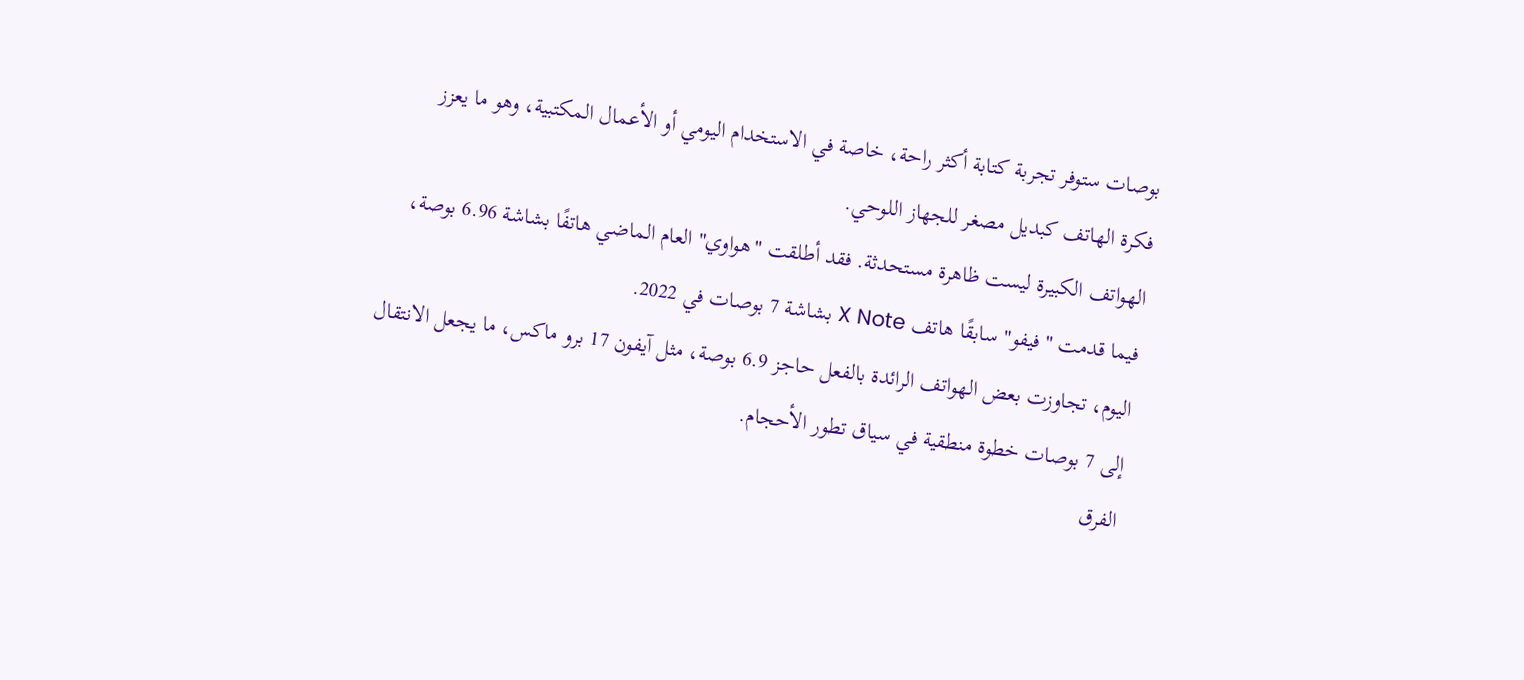بوصات ستوفر تجربة كتابة أكثر راحة، خاصة في الاستخدام اليومي أو الأعمال المكتبية، وهو ما يعزز فكرة الهاتف كبديل مصغر للجهاز اللوحي.
الهواتف الكبيرة ليست ظاهرة مستحدثة. فقد أطلقت "هواوي" العام الماضي هاتفًا بشاشة 6.96 بوصة، فيما قدمت "فيفو" سابقًا هاتف X Note بشاشة 7 بوصات في 2022.
اليوم، تجاوزت بعض الهواتف الرائدة بالفعل حاجز 6.9 بوصة، مثل آيفون 17 برو ماكس، ما يجعل الانتقال إلى 7 بوصات خطوة منطقية في سياق تطور الأحجام.
الفرق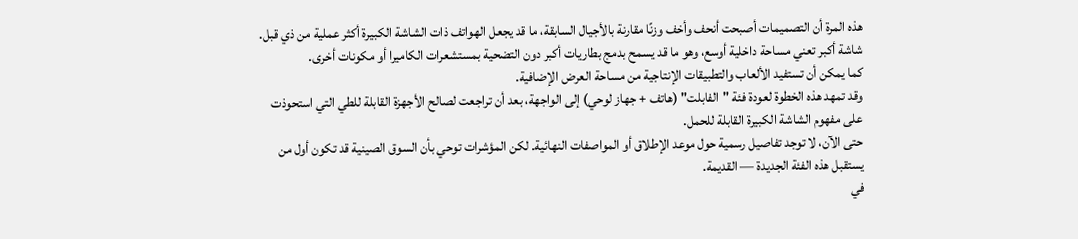هذه المرة أن التصميمات أصبحت أنحف وأخف وزنًا مقارنة بالأجيال السابقة، ما قد يجعل الهواتف ذات الشاشة الكبيرة أكثر عملية من ذي قبل.
شاشة أكبر تعني مساحة داخلية أوسع، وهو ما قد يسمح بدمج بطاريات أكبر دون التضحية بمستشعرات الكاميرا أو مكونات أخرى.
كما يمكن أن تستفيد الألعاب والتطبيقات الإنتاجية من مساحة العرض الإضافية.
وقد تمهد هذه الخطوة لعودة فئة "الفابلت" (هاتف + جهاز لوحي) إلى الواجهة، بعد أن تراجعت لصالح الأجهزة القابلة للطي التي استحوذت على مفهوم الشاشة الكبيرة القابلة للحمل.
حتى الآن، لا توجد تفاصيل رسمية حول موعد الإطلاق أو المواصفات النهائية. لكن المؤشرات توحي بأن السوق الصينية قد تكون أول من يستقبل هذه الفئة الجديدة — القديمة.
في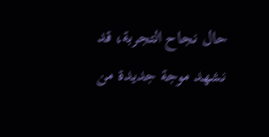حال نجاح التجربة، قد نشهد موجة جديدة من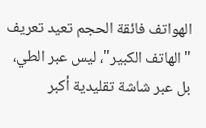الهواتف فائقة الحجم تعيد تعريف "الهاتف الكبير"، ليس عبر الطي، بل عبر شاشة تقليدية أكبر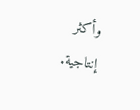وأكثر إنتاجية.